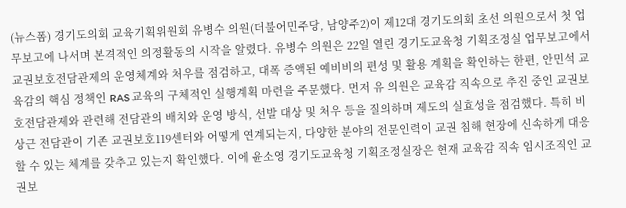(뉴스폼) 경기도의회 교육기획위원회 유병수 의원(더불어민주당, 남양주2)이 제12대 경기도의회 초선 의원으로서 첫 업무보고에 나서며 본격적인 의정활동의 시작을 알렸다. 유병수 의원은 22일 열린 경기도교육청 기획조정실 업무보고에서 교권보호전담관제의 운영체계와 처우를 점검하고, 대폭 증액된 예비비의 편성 및 활용 계획을 확인하는 한편, 안민석 교육감의 핵심 정책인 RAS 교육의 구체적인 실행계획 마련을 주문했다. 먼저 유 의원은 교육감 직속으로 추진 중인 교권보호전담관제와 관련해 전담관의 배치와 운영 방식, 선발 대상 및 처우 등을 질의하며 제도의 실효성을 점검했다. 특히 비상근 전담관이 기존 교권보호119센터와 어떻게 연계되는지, 다양한 분야의 전문인력이 교권 침해 현장에 신속하게 대응할 수 있는 체계를 갖추고 있는지 확인했다. 이에 윤소영 경기도교육청 기획조정실장은 현재 교육감 직속 임시조직인 교권보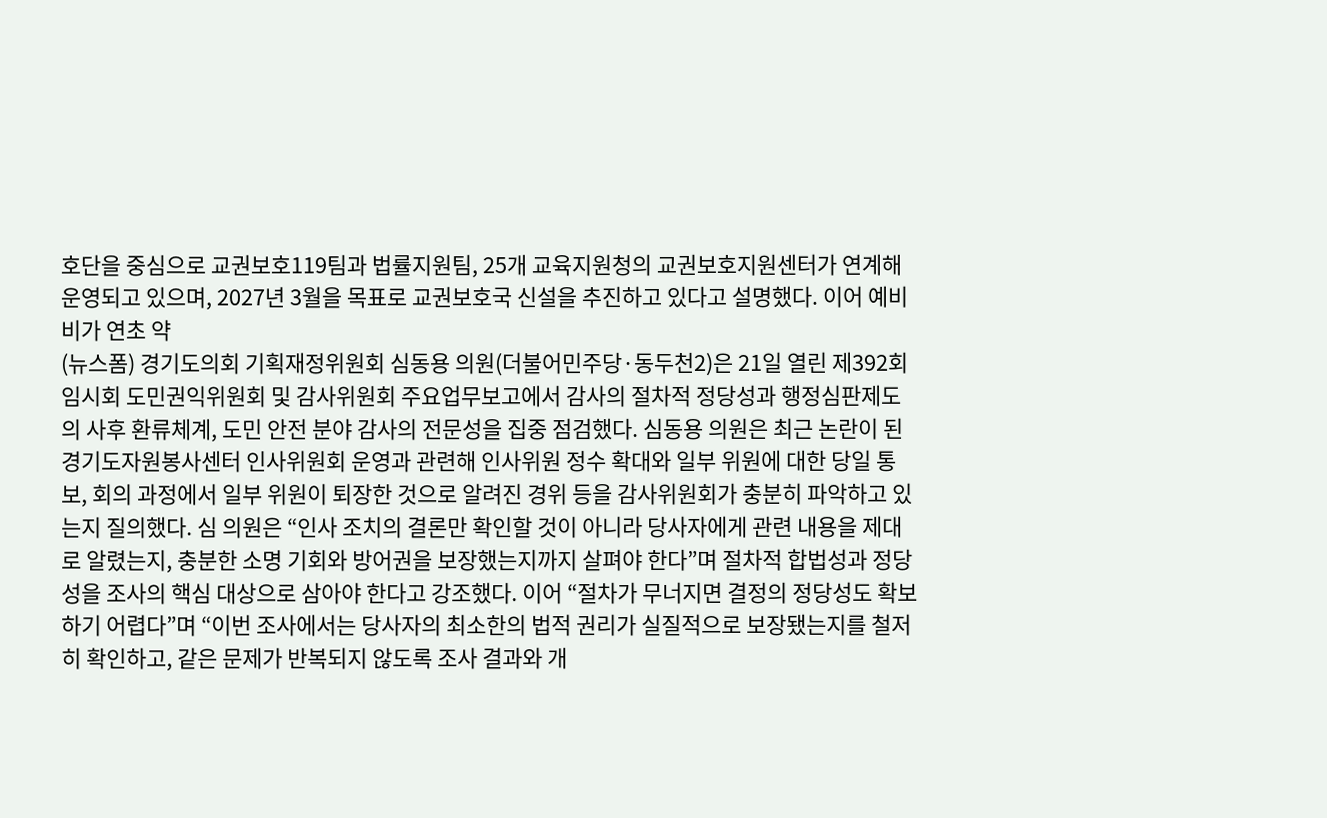호단을 중심으로 교권보호119팀과 법률지원팀, 25개 교육지원청의 교권보호지원센터가 연계해 운영되고 있으며, 2027년 3월을 목표로 교권보호국 신설을 추진하고 있다고 설명했다. 이어 예비비가 연초 약
(뉴스폼) 경기도의회 기획재정위원회 심동용 의원(더불어민주당·동두천2)은 21일 열린 제392회 임시회 도민권익위원회 및 감사위원회 주요업무보고에서 감사의 절차적 정당성과 행정심판제도의 사후 환류체계, 도민 안전 분야 감사의 전문성을 집중 점검했다. 심동용 의원은 최근 논란이 된 경기도자원봉사센터 인사위원회 운영과 관련해 인사위원 정수 확대와 일부 위원에 대한 당일 통보, 회의 과정에서 일부 위원이 퇴장한 것으로 알려진 경위 등을 감사위원회가 충분히 파악하고 있는지 질의했다. 심 의원은 “인사 조치의 결론만 확인할 것이 아니라 당사자에게 관련 내용을 제대로 알렸는지, 충분한 소명 기회와 방어권을 보장했는지까지 살펴야 한다”며 절차적 합법성과 정당성을 조사의 핵심 대상으로 삼아야 한다고 강조했다. 이어 “절차가 무너지면 결정의 정당성도 확보하기 어렵다”며 “이번 조사에서는 당사자의 최소한의 법적 권리가 실질적으로 보장됐는지를 철저히 확인하고, 같은 문제가 반복되지 않도록 조사 결과와 개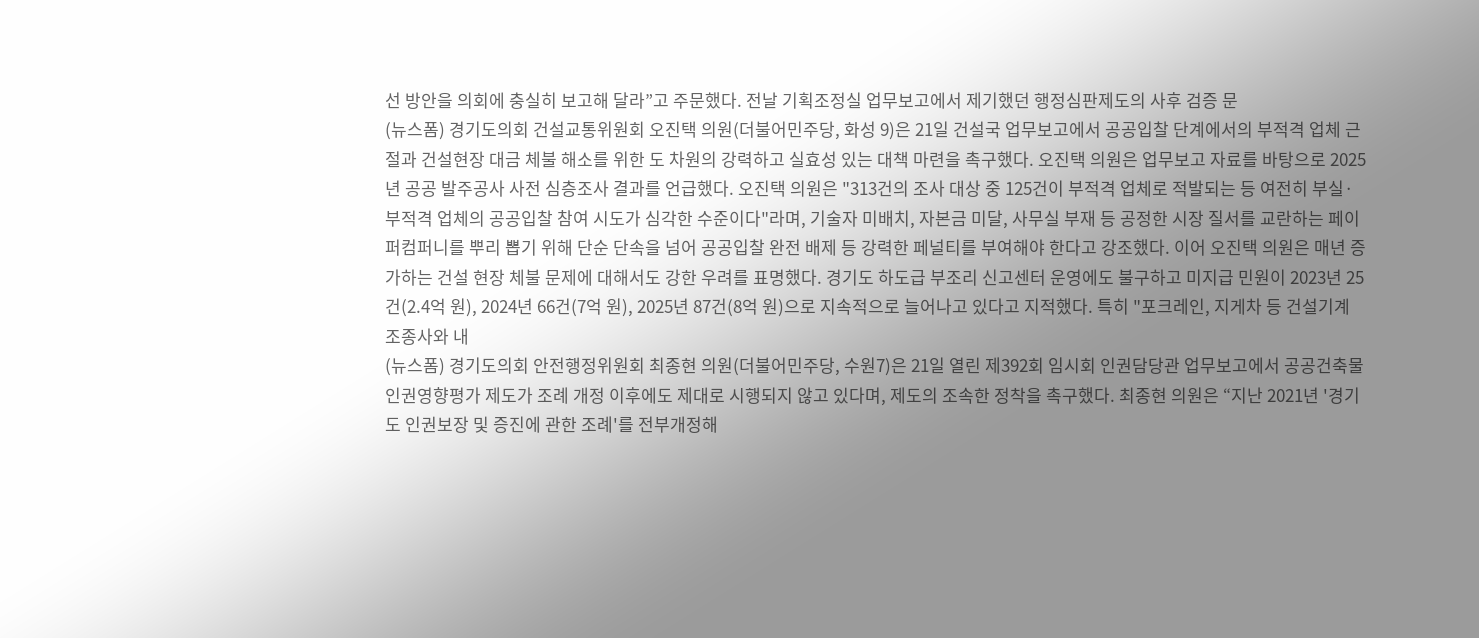선 방안을 의회에 충실히 보고해 달라”고 주문했다. 전날 기획조정실 업무보고에서 제기했던 행정심판제도의 사후 검증 문
(뉴스폼) 경기도의회 건설교통위원회 오진택 의원(더불어민주당, 화성 9)은 21일 건설국 업무보고에서 공공입찰 단계에서의 부적격 업체 근절과 건설현장 대금 체불 해소를 위한 도 차원의 강력하고 실효성 있는 대책 마련을 촉구했다. 오진택 의원은 업무보고 자료를 바탕으로 2025년 공공 발주공사 사전 심층조사 결과를 언급했다. 오진택 의원은 "313건의 조사 대상 중 125건이 부적격 업체로 적발되는 등 여전히 부실·부적격 업체의 공공입찰 참여 시도가 심각한 수준이다"라며, 기술자 미배치, 자본금 미달, 사무실 부재 등 공정한 시장 질서를 교란하는 페이퍼컴퍼니를 뿌리 뽑기 위해 단순 단속을 넘어 공공입찰 완전 배제 등 강력한 페널티를 부여해야 한다고 강조했다. 이어 오진택 의원은 매년 증가하는 건설 현장 체불 문제에 대해서도 강한 우려를 표명했다. 경기도 하도급 부조리 신고센터 운영에도 불구하고 미지급 민원이 2023년 25건(2.4억 원), 2024년 66건(7억 원), 2025년 87건(8억 원)으로 지속적으로 늘어나고 있다고 지적했다. 특히 "포크레인, 지게차 등 건설기계 조종사와 내
(뉴스폼) 경기도의회 안전행정위원회 최종현 의원(더불어민주당, 수원7)은 21일 열린 제392회 임시회 인권담당관 업무보고에서 공공건축물 인권영향평가 제도가 조례 개정 이후에도 제대로 시행되지 않고 있다며, 제도의 조속한 정착을 촉구했다. 최종현 의원은 “지난 2021년 '경기도 인권보장 및 증진에 관한 조례'를 전부개정해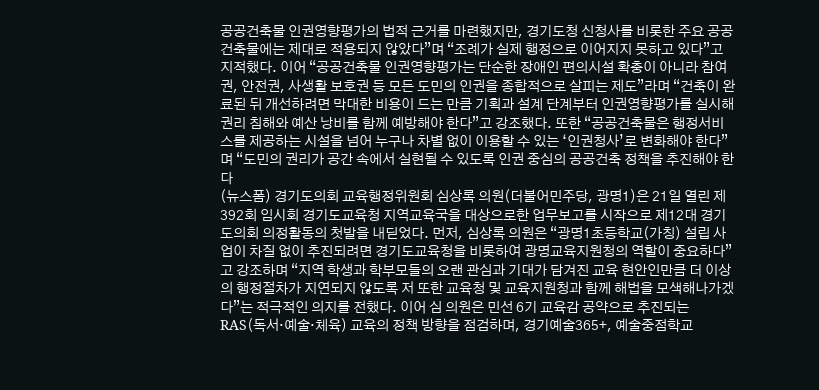공공건축물 인권영향평가의 법적 근거를 마련했지만, 경기도청 신청사를 비롯한 주요 공공건축물에는 제대로 적용되지 않았다”며 “조례가 실제 행정으로 이어지지 못하고 있다”고 지적했다. 이어 “공공건축물 인권영향평가는 단순한 장애인 편의시설 확충이 아니라 참여권, 안전권, 사생활 보호권 등 모든 도민의 인권을 종합적으로 살피는 제도”라며 “건축이 완료된 뒤 개선하려면 막대한 비용이 드는 만큼 기획과 설계 단계부터 인권영향평가를 실시해 권리 침해와 예산 낭비를 함께 예방해야 한다”고 강조했다. 또한 “공공건축물은 행정서비스를 제공하는 시설을 넘어 누구나 차별 없이 이용할 수 있는 ‘인권청사’로 변화해야 한다”며 “도민의 권리가 공간 속에서 실현될 수 있도록 인권 중심의 공공건축 정책을 추진해야 한다
(뉴스폼) 경기도의회 교육행정위원회 심상록 의원(더불어민주당, 광명1)은 21일 열린 제392회 임시회 경기도교육청 지역교육국을 대상으로한 업무보고를 시작으로 제12대 경기도의회 의정활동의 첫발을 내딛었다. 먼저, 심상록 의원은 “광명1초등학교(가칭) 설립 사업이 차질 없이 추진되려면 경기도교육청을 비롯하여 광명교육지원청의 역할이 중요하다”고 강조하며 “지역 학생과 학부모들의 오랜 관심과 기대가 담겨진 교육 현안인만큼 더 이상의 행정절차가 지연되지 않도록 저 또한 교육청 및 교육지원청과 함께 해법을 모색해나가겠다”는 적극적인 의지를 전했다. 이어 심 의원은 민선 6기 교육감 공약으로 추진되는 RAS(독서·예술·체육) 교육의 정책 방향을 점검하며, 경기예술365+, 예술중점학교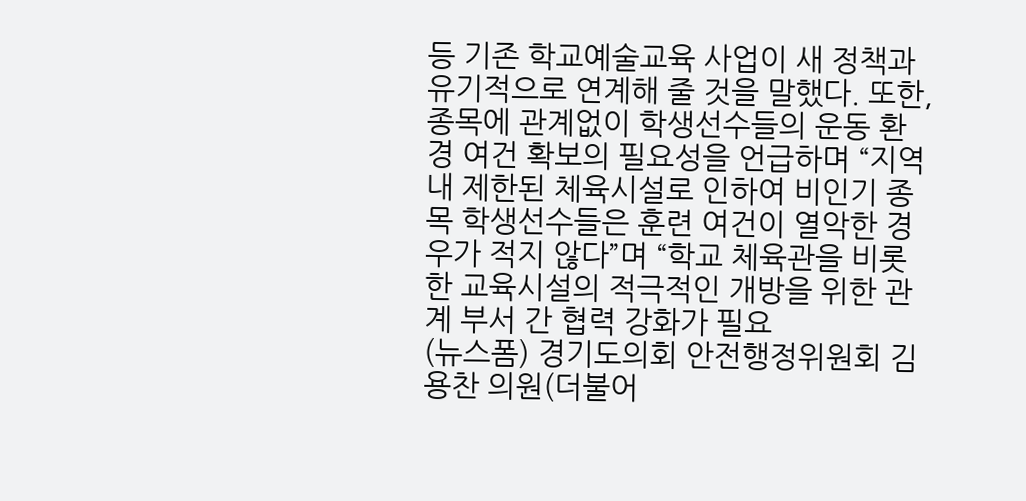등 기존 학교예술교육 사업이 새 정책과 유기적으로 연계해 줄 것을 말했다. 또한, 종목에 관계없이 학생선수들의 운동 환경 여건 확보의 필요성을 언급하며 “지역 내 제한된 체육시설로 인하여 비인기 종목 학생선수들은 훈련 여건이 열악한 경우가 적지 않다”며 “학교 체육관을 비롯한 교육시설의 적극적인 개방을 위한 관계 부서 간 협력 강화가 필요
(뉴스폼) 경기도의회 안전행정위원회 김용찬 의원(더불어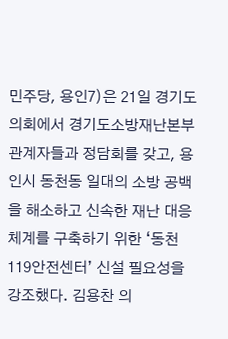민주당, 용인7)은 21일 경기도의회에서 경기도소방재난본부 관계자들과 정담회를 갖고, 용인시 동천동 일대의 소방 공백을 해소하고 신속한 재난 대응체계를 구축하기 위한 ‘동천119안전센터’ 신설 필요성을 강조했다. 김용찬 의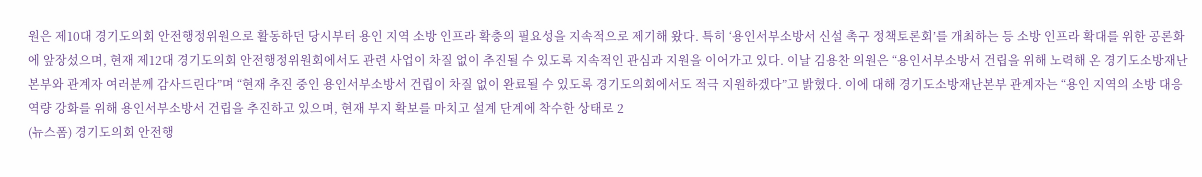원은 제10대 경기도의회 안전행정위원으로 활동하던 당시부터 용인 지역 소방 인프라 확충의 필요성을 지속적으로 제기해 왔다. 특히 ‘용인서부소방서 신설 촉구 정책토론회’를 개최하는 등 소방 인프라 확대를 위한 공론화에 앞장섰으며, 현재 제12대 경기도의회 안전행정위원회에서도 관련 사업이 차질 없이 추진될 수 있도록 지속적인 관심과 지원을 이어가고 있다. 이날 김용찬 의원은 “용인서부소방서 건립을 위해 노력해 온 경기도소방재난본부와 관계자 여러분께 감사드린다”며 “현재 추진 중인 용인서부소방서 건립이 차질 없이 완료될 수 있도록 경기도의회에서도 적극 지원하겠다”고 밝혔다. 이에 대해 경기도소방재난본부 관계자는 “용인 지역의 소방 대응 역량 강화를 위해 용인서부소방서 건립을 추진하고 있으며, 현재 부지 확보를 마치고 설계 단계에 착수한 상태로 2
(뉴스폼) 경기도의회 안전행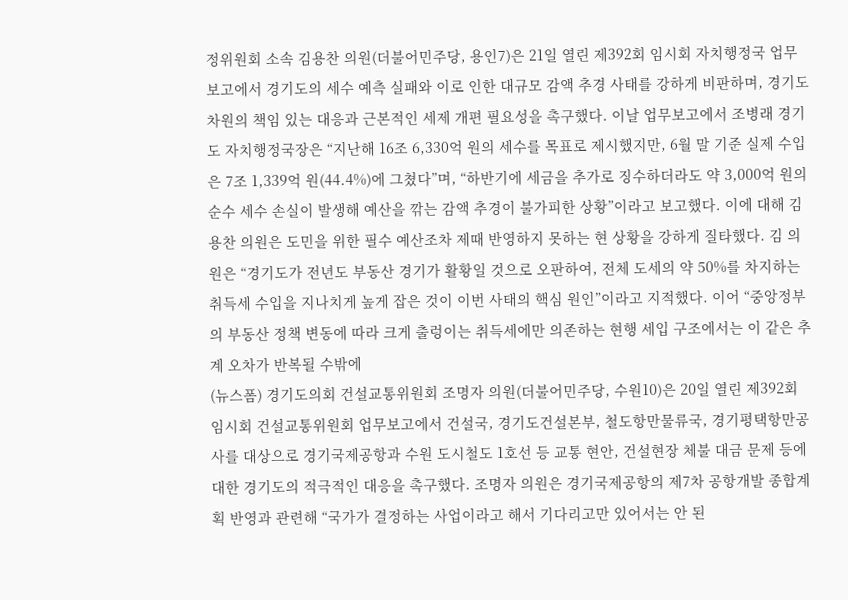정위원회 소속 김용찬 의원(더불어민주당, 용인7)은 21일 열린 제392회 임시회 자치행정국 업무보고에서 경기도의 세수 예측 실패와 이로 인한 대규모 감액 추경 사태를 강하게 비판하며, 경기도 차원의 책임 있는 대응과 근본적인 세제 개편 필요성을 촉구했다. 이날 업무보고에서 조병래 경기도 자치행정국장은 “지난해 16조 6,330억 원의 세수를 목표로 제시했지만, 6월 말 기준 실제 수입은 7조 1,339억 원(44.4%)에 그쳤다”며, “하반기에 세금을 추가로 징수하더라도 약 3,000억 원의 순수 세수 손실이 발생해 예산을 깎는 감액 추경이 불가피한 상황”이라고 보고했다. 이에 대해 김용찬 의원은 도민을 위한 필수 예산조차 제때 반영하지 못하는 현 상황을 강하게 질타했다. 김 의원은 “경기도가 전년도 부동산 경기가 활황일 것으로 오판하여, 전체 도세의 약 50%를 차지하는 취득세 수입을 지나치게 높게 잡은 것이 이번 사태의 핵심 원인”이라고 지적했다. 이어 “중앙정부의 부동산 정책 변동에 따라 크게 출렁이는 취득세에만 의존하는 현행 세입 구조에서는 이 같은 추계 오차가 반복될 수밖에
(뉴스폼) 경기도의회 건설교통위원회 조명자 의원(더불어민주당, 수원10)은 20일 열린 제392회 임시회 건설교통위원회 업무보고에서 건설국, 경기도건설본부, 철도항만물류국, 경기평택항만공사를 대상으로 경기국제공항과 수원 도시철도 1호선 등 교통 현안, 건설현장 체불 대금 문제 등에 대한 경기도의 적극적인 대응을 촉구했다. 조명자 의원은 경기국제공항의 제7차 공항개발 종합계획 반영과 관련해 “국가가 결정하는 사업이라고 해서 기다리고만 있어서는 안 된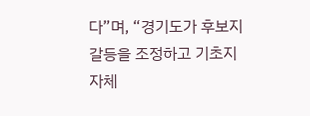다”며, “경기도가 후보지 갈등을 조정하고 기초지자체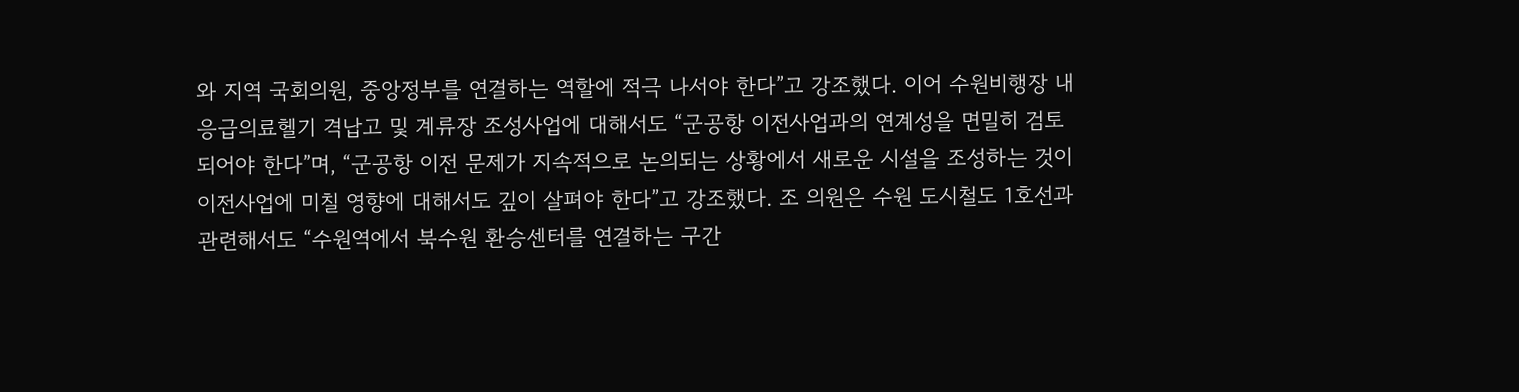와 지역 국회의원, 중앙정부를 연결하는 역할에 적극 나서야 한다”고 강조했다. 이어 수원비행장 내 응급의료헬기 격납고 및 계류장 조성사업에 대해서도 “군공항 이전사업과의 연계성을 면밀히 검토되어야 한다”며, “군공항 이전 문제가 지속적으로 논의되는 상황에서 새로운 시설을 조성하는 것이 이전사업에 미칠 영향에 대해서도 깊이 살펴야 한다”고 강조했다. 조 의원은 수원 도시철도 1호선과 관련해서도 “수원역에서 북수원 환승센터를 연결하는 구간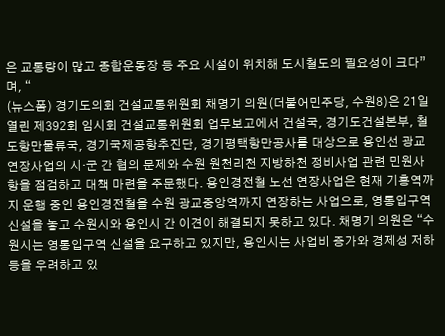은 교통량이 많고 종합운동장 등 주요 시설이 위치해 도시철도의 필요성이 크다”며, “
(뉴스폼) 경기도의회 건설교통위원회 채명기 의원(더불어민주당, 수원8)은 21일 열린 제392회 임시회 건설교통위원회 업무보고에서 건설국, 경기도건설본부, 철도항만물류국, 경기국제공항추진단, 경기평택항만공사를 대상으로 용인선 광교 연장사업의 시·군 간 협의 문제와 수원 원천리천 지방하천 정비사업 관련 민원사항을 점검하고 대책 마련을 주문했다. 용인경전철 노선 연장사업은 현재 기흥역까지 운행 중인 용인경전철을 수원 광교중앙역까지 연장하는 사업으로, 영통입구역 신설을 놓고 수원시와 용인시 간 이견이 해결되지 못하고 있다. 채명기 의원은 “수원시는 영통입구역 신설을 요구하고 있지만, 용인시는 사업비 증가와 경제성 저하 등을 우려하고 있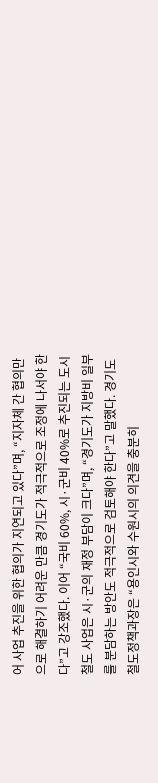어 사업 추진을 위한 협의가 지연되고 있다”며, “지자체 간 협의만으로 해결하기 어려운 만큼 경기도가 적극적으로 조정에 나서야 한다”고 강조했다. 이어 “국비 60%, 시·군비 40%로 추진되는 도시철도 사업은 시·군의 재정 부담이 크다”며, “경기도가 지방비 일부를 분담하는 방안도 적극적으로 검토해야 한다”고 말했다. 경기도 철도정책과장은 “용인시와 수원시의 의견을 충분히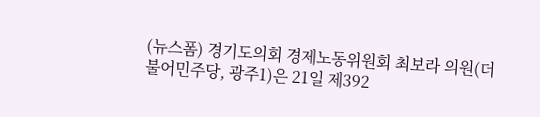(뉴스폼) 경기도의회 경제노동위원회 최보라 의원(더불어민주당, 광주1)은 21일 제392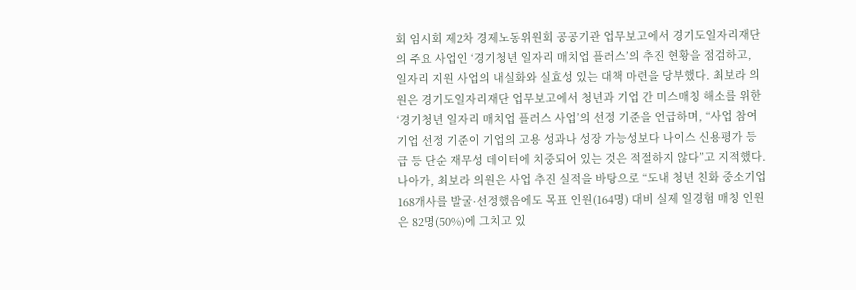회 임시회 제2차 경제노동위원회 공공기관 업무보고에서 경기도일자리재단의 주요 사업인 ‘경기청년 일자리 매치업 플러스’의 추진 현황을 점검하고, 일자리 지원 사업의 내실화와 실효성 있는 대책 마련을 당부했다. 최보라 의원은 경기도일자리재단 업무보고에서 청년과 기업 간 미스매칭 해소를 위한 ‘경기청년 일자리 매치업 플러스 사업’의 선정 기준을 언급하며, “사업 참여기업 선정 기준이 기업의 고용 성과나 성장 가능성보다 나이스 신용평가 등급 등 단순 재무성 데이터에 치중되어 있는 것은 적절하지 않다”고 지적했다. 나아가, 최보라 의원은 사업 추진 실적을 바탕으로 “도내 청년 친화 중소기업 168개사를 발굴·선정했음에도 목표 인원(164명) 대비 실제 일경험 매칭 인원은 82명(50%)에 그치고 있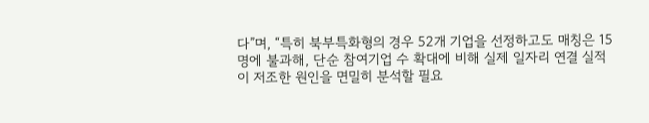다”며, “특히 북부특화형의 경우 52개 기업을 선정하고도 매칭은 15명에 불과해, 단순 참여기업 수 확대에 비해 실제 일자리 연결 실적이 저조한 원인을 면밀히 분석할 필요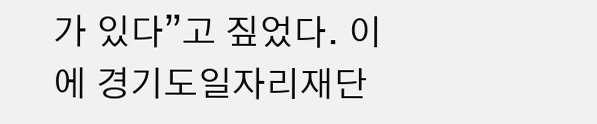가 있다”고 짚었다. 이에 경기도일자리재단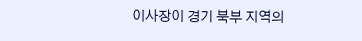이사장이 경기 북부 지역의